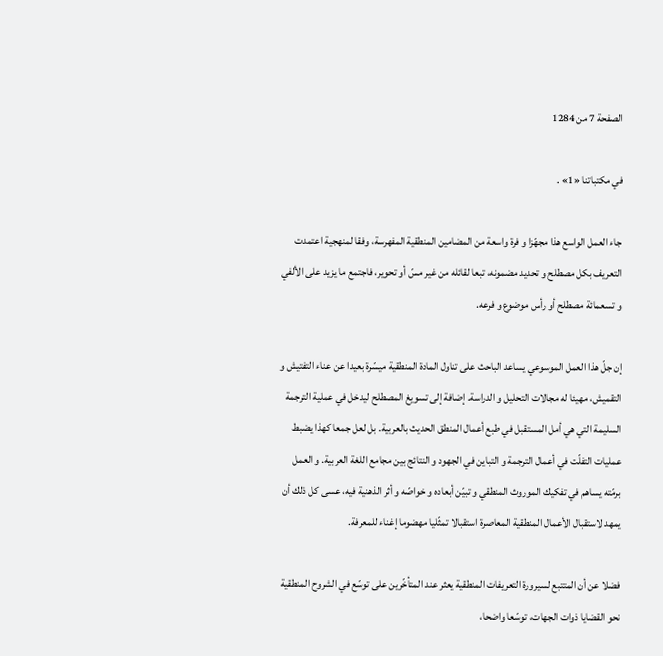الصفحة 7 من 1284

في مكتباتنا «1» .

جاء العمل الواسع هذا مجهّزا و فرة واسعة من المضامين المنطقية المفهرسة، وفقا لمنهجية اعتمدت التعريف بكل مصطلح و تحديد مضمونه، تبعا لقائله من غير مسّ أو تحوير، فاجتمع ما يزيد على الألفي و تسعمائة مصطلح أو رأس موضوع و فرعه.

إن جلّ هذا العمل الموسوعي يساعد الباحث على تناول المادة المنطقية ميسّرة بعيدا عن عناء التفتيش و التقميش، مهيئا له مجالات التحليل و الدراسة. إضافة إلى تسويغ المصطلح ليدخل في عملية الترجمة السليمة التي هي أمل المستقبل في طبع أعمال المنطق الحديث بالعربية. بل لعل جمعا كهذا يضبط عمليات التفلّت في أعمال الترجمة و التباين في الجهود و النتائج بين مجامع اللغة العربية. و العمل برمّته يساهم في تفكيك الموروث المنطقي و تبيّن أبعاده و خواصّه و أثر الذهنية فيه، عسى كل ذلك أن يمهد لاستقبال الأعمال المنطقية المعاصرة استقبالا تمثّليا مهضوما إغناء للمعرفة.

فضلا عن أن المتتبع لسيرورة التعريفات المنطقية يعثر عند المتأخّرين على توسّع في الشروح المنطقية نحو القضايا ذوات الجهات، توسّعا واضحا،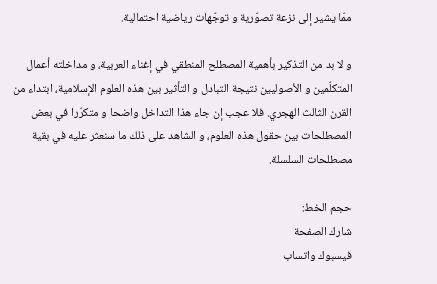ممّا يشير إلى نزعة تصوّرية و توجّهات رياضية احتمالية.

و لا بد من التذكير بأهمية المصطلح المنطقي في إغناء العربية، و مداخلته أعمال المتكلّمين و الأصوليين نتيجة التبادل و التأثير بين هذه العلوم الإسلامية، ابتداء من القرن الثالث الهجري. فلا عجب إن جاء هذا التداخل واضحا و متكرّرا في بعض المصطلحات بين حقول هذه العلوم، و الشاهد على ذلك ما سنعثر عليه في بقية مصطلحات السلسلة.

حجم الخط:
شارك الصفحة
فيسبوك واتساب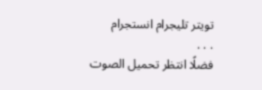تويتر تليجرام انستجرام
. . .
فضلًا انتظر تحميل الصوت